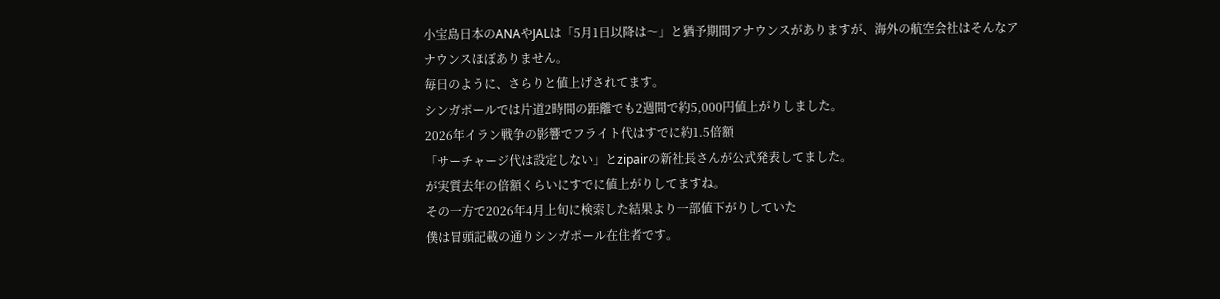小宝島日本のANAやJALは「5月1日以降は〜」と猶予期間アナウンスがありますが、海外の航空会社はそんなアナウンスほぼありません。
毎日のように、さらりと値上げされてます。
シンガポールでは片道2時間の距離でも2週間で約5,000円値上がりしました。
2026年イラン戦争の影響でフライト代はすでに約1.5倍額
「サーチャージ代は設定しない」とzipairの新社長さんが公式発表してました。
が実質去年の倍額くらいにすでに値上がりしてますね。
その一方で2026年4月上旬に検索した結果より一部値下がりしていた
僕は冒頭記載の通りシンガポール在住者です。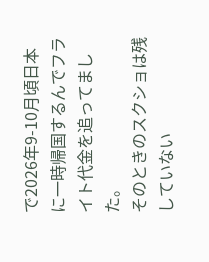で2026年9-10月頃日本に一時帰国するんでフライト代金を追ってました。
そのときのスクショは残していない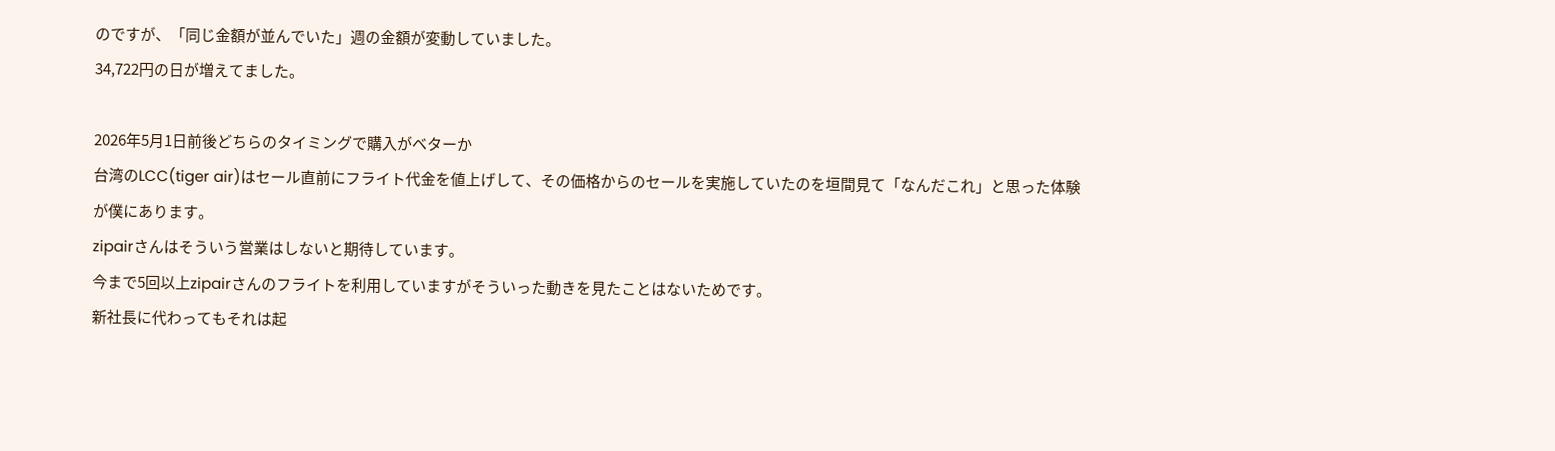のですが、「同じ金額が並んでいた」週の金額が変動していました。
34,722円の日が増えてました。

2026年5月1日前後どちらのタイミングで購入がベターか
台湾のLCC(tiger air)はセール直前にフライト代金を値上げして、その価格からのセールを実施していたのを垣間見て「なんだこれ」と思った体験が僕にあります。
zipairさんはそういう営業はしないと期待しています。
今まで5回以上zipairさんのフライトを利用していますがそういった動きを見たことはないためです。
新社長に代わってもそれは起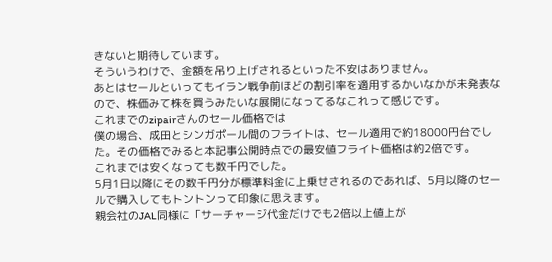きないと期待しています。
そういうわけで、金額を吊り上げされるといった不安はありません。
あとはセールといってもイラン戦争前ほどの割引率を適用するかいなかが未発表なので、株価みて株を買うみたいな展開になってるなこれって感じです。
これまでのzipairさんのセール価格では
僕の場合、成田とシンガポール間のフライトは、セール適用で約18000円台でした。その価格でみると本記事公開時点での最安値フライト価格は約2倍です。
これまでは安くなっても数千円でした。
5月1日以降にその数千円分が標準料金に上乗せされるのであれば、5月以降のセールで購入してもトントンって印象に思えます。
親会社のJAL同様に「サーチャージ代金だけでも2倍以上値上が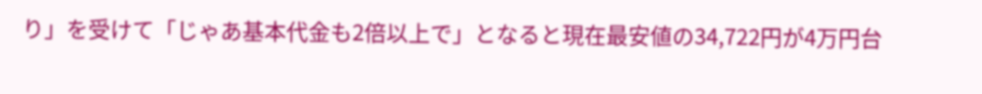り」を受けて「じゃあ基本代金も2倍以上で」となると現在最安値の34,722円が4万円台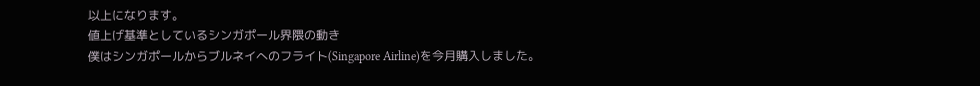以上になります。
値上げ基準としているシンガポール界隈の動き
僕はシンガポールからブルネイへのフライト(Singapore Airline)を今月購入しました。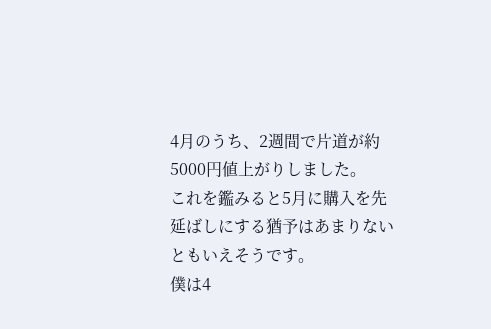4月のうち、2週間で片道が約5000円値上がりしました。
これを鑑みると5月に購入を先延ばしにする猶予はあまりないともいえそうです。
僕は4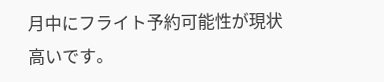月中にフライト予約可能性が現状高いです。